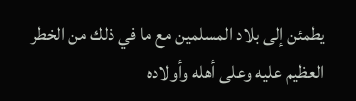يطمئن إلى بلاد المسلمين مع ما في ذلك من الخطر العظيم عليه وعلى أهله وأولاده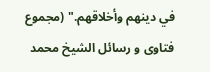في دينهم وأخلاقهم." (مجموع فتاوى و رسائل الشيخ محمد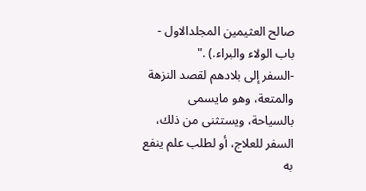صالح العثيمين المجلدالاول - باب الولاء والبراء.) ."
-السفر إلى بلادهم لقصد النزهة والمتعة، وهو مايسمى بالسياحة، ويستثنى من ذلك، السفر للعلاج، أو لطلب علم ينفع به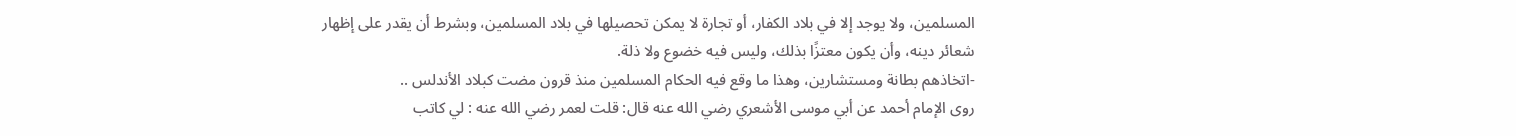المسلمين، ولا يوجد إلا في بلاد الكفار، أو تجارة لا يمكن تحصيلها في بلاد المسلمين، وبشرط أن يقدر على إظهار شعائر دينه، وأن يكون معتزًا بذلك، وليس فيه خضوع ولا ذلة.
-اتخاذهم بطانة ومستشارين، وهذا ما وقع فيه الحكام المسلمين منذ قرون مضت كبلاد الأندلس ..
روى الإمام أحمد عن أبي موسى الأشعري رضي الله عنه قال: قلت لعمر رضي الله عنه : لي كاتب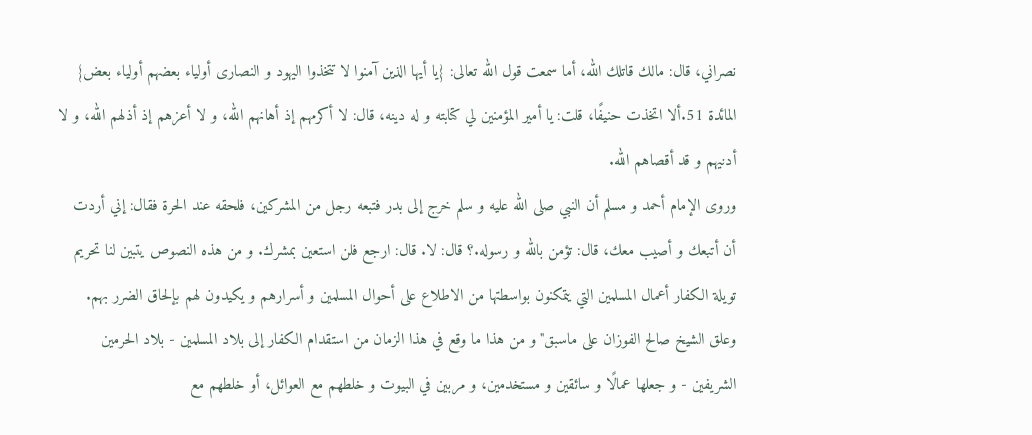نصراني، قال: مالك قاتلك الله، أما سمعت قول الله تعالى: {يا أيها الذين آمنوا لا تتخذوا اليهود و النصارى أولياء بعضهم أولياء بعض} المائدة 51.ألا اتخذت حنيفًا، قلت: يا أمير المؤمنين لي كتابته و له دينه، قال: لا أكرمهم إذ أهانهم الله، و لا أعزهم إذ أذلهم الله، و لا أدنيهم و قد أقصاهم الله.
وروى الإمام أحمد و مسلم أن النبي صلى الله عليه و سلم خرج إلى بدر فتبعه رجل من المشركين، فلحقه عند الحرة فقال: إني أردت أن أتبعك و أصيب معك، قال: تؤمن بالله و رسوله.؟ قال: لا. قال: ارجع فلن استعين بمشرك. و من هذه النصوص يتبين لنا تحريم تويلة الكفار أعمال المسلمين التي يتمكنون بواسطتها من الاطلاع على أحوال المسلمين و أسرارهم و يكيدون لهم بإلحاق الضرر بهم.
وعلق الشيخ صالح الفوزان على ماسبق"و من هذا ما وقع في هذا الزمان من استقدام الكفار إلى بلاد المسلمين - بلاد الحرمين الشريفين - و جعلها عمالًا و سائقين و مستخدمين، و مربين في البيوت و خلطهم مع العوائل، أو خلطهم مع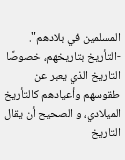المسلمين في بلادهم".
-التأريخ بتاريخهم، خصوصًا التاريخ الذي يعبر عن طقوسهم وأعيادهم كالتأريخ الميلادي، و الصحيح أن يقال التاريخ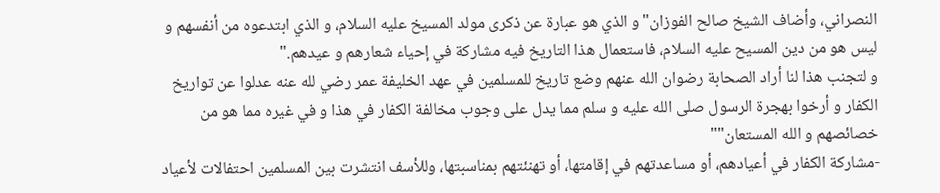النصراني، وأضاف الشيخ صالح الفوزان"و الذي هو عبارة عن ذكرى مولد المسيخ عليه السلام، و الذي ابتدعوه من أنفسهم و ليس هو من دين المسيح عليه السلام، فاستعمال هذا التاريخ فيه مشاركة في إحياء شعارهم و عيدهم."
و لتجنب هذا لنا أراد الصحابة رضوان الله عنهم وضع تاريخ للمسلمين في عهد الخليفة عمر رضي لله عنه عدلوا عن تواريخ الكفار و أرخوا بهجرة الرسول صلى الله عليه و سلم مما يدل على وجوب مخالفة الكفار في هذا و في غيره مما هو من خصائصهم و الله المستعان""
-مشاركة الكفار في أعيادهم، أو مساعدتهم في إقامتها، أو تهنئتهم بمناسبتها، وللأسف انتشرت بين المسلمين احتفالات لأعياد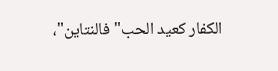الكفار كعيد الحب"فالنتاين"،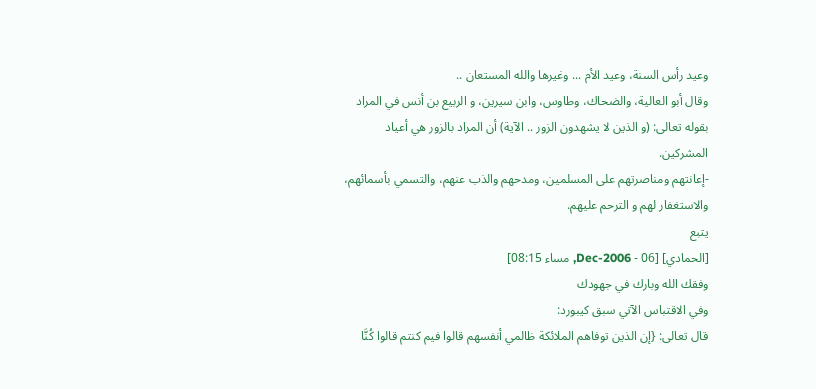وعيد رأس السنة، وعيد الأم ... وغيرها والله المستعان ..
وقال أبو العالية، والضحاك، وطاوس، وابن سيرين، و الربيع بن أنس في المراد بقوله تعالى: (و الذين لا يشهدون الزور .. الآية) أن المراد بالزور هي أعياد المشركين.
-إعانتهم ومناصرتهم على المسلمين، ومدحهم والذب عنهم، والتسمي بأسمائهم، والاستغفار لهم و الترحم عليهم.
يتبع
[الحمادي] [06 - Dec-2006, مساء 08:15]
وفقك الله وبارك في جهودك
وفي الاقتباس الآتي سبق كيبورد:
قال تعالى: {إن الذين توفاهم الملائكة ظالمي أنفسهم قالوا فيم كنتم قالوا كُنَّا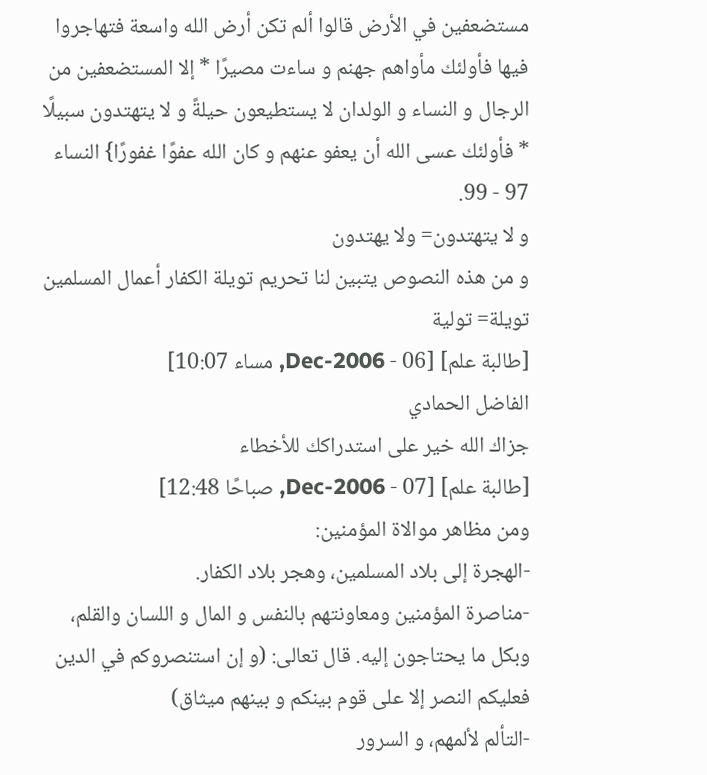مستضعفين في الأرض قالوا ألم تكن أرض الله واسعة فتهاجروا فيها فأولئك مأواهم جهنم و ساءت مصيرًا * إلا المستضعفين من الرجال و النساء و الولدان لا يستطيعون حيلةً و لا يتهتدون سبيلًا * فأولئك عسى الله أن يعفو عنهم و كان الله عفوًا غفورًا} النساء 97 - 99.
و لا يتهتدون= ولا يهتدون
و من هذه النصوص يتبين لنا تحريم تويلة الكفار أعمال المسلمين
تويلة= تولية
[طالبة علم] [06 - Dec-2006, مساء 10:07]
الفاضل الحمادي
جزاك الله خير على استدراكك للأخطاء
[طالبة علم] [07 - Dec-2006, صباحًا 12:48]
ومن مظاهر موالاة المؤمنين:
-الهجرة إلى بلاد المسلمين، وهجر بلاد الكفار.
-مناصرة المؤمنين ومعاونتهم بالنفس و المال و اللسان والقلم، وبكل ما يحتاجون إليه. قال تعالى: (و إن استنصروكم في الدين فعليكم النصر إلا على قوم بينكم و بينهم ميثاق)
-التألم لألمهم، و السرور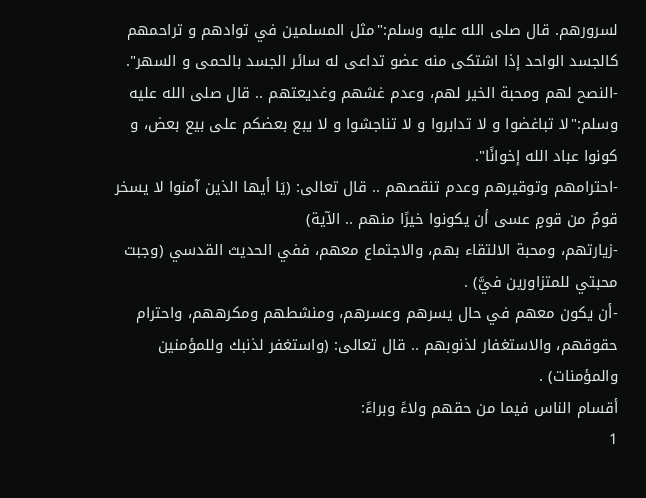لسرورهم. قال صلى الله عليه وسلم:"مثل المسلمين في توادهم و تراحمهم كالجسد الواحد إذا اشتكى منه عضو تداعى له سائر الجسد بالحمى و السهر".
-النصح لهم ومحبة الخير لهم، وعدم غشهم وغديعتهم .. قال صلى الله عليه وسلم:"لا تباغضوا و لا تدابروا و لا تناجشوا و لا يبع بعضكم على بيع بعض، و كونوا عباد الله إخوانًا".
-احترامهم وتوقيرهم وعدم تنقصهم .. قال تعالى: (يَا أيها الذين آمنوا لا يسخر قومٌ من قومٍ عسى أن يكونوا خيرًا منهم .. الآية)
-زيارتهم، ومحبة الالتقاء بهم، والاجتماع معهم، ففي الحديث القدسي (وجبت محبتي للمتزاورين فيَّ) .
-أن يكون معهم في حال يسرهم وعسرهم، ومنشطهم ومكرههم، واحترام حقوقهم، والاستغفار لذنوبهم .. قال تعالى: (واستغفر لذنبك وللمؤمنين والمؤمنات) .
أقسام الناس فيما من حقهم ولاءً وبراءً:
1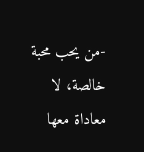-من يحب محبة خالصة، لا معاداة معها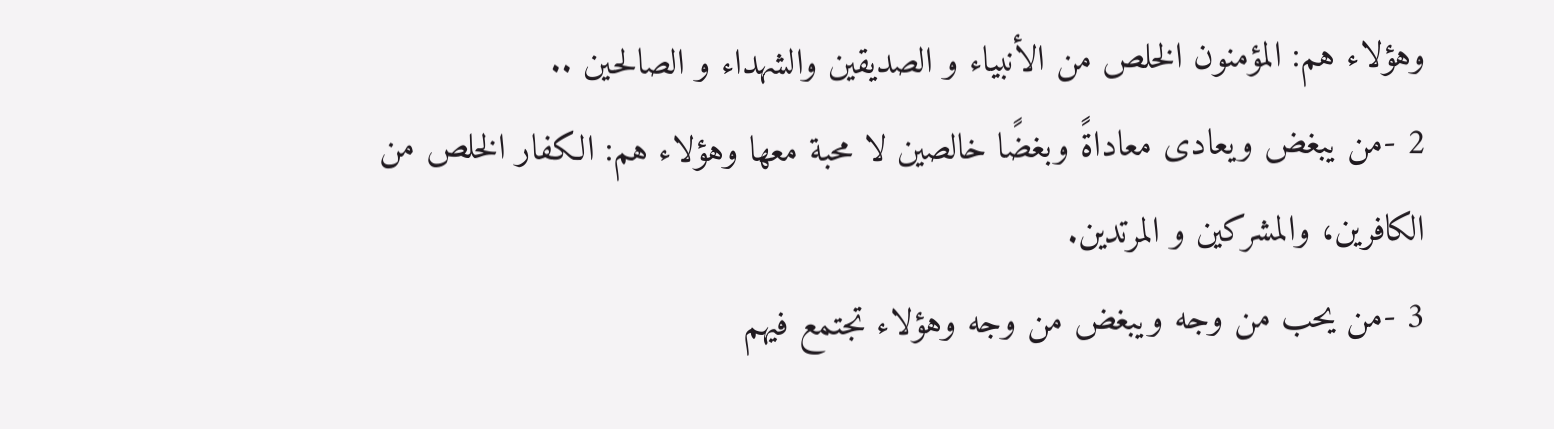وهؤلاء هم: المؤمنون الخلص من الأنبياء و الصديقين والشهداء و الصالحين ..
2 -من يبغض ويعادى معاداةً وبغضًا خالصين لا محبة معها وهؤلاء هم: الكفار الخلص من الكافرين، والمشركين و المرتدين.
3 -من يحب من وجه ويبغض من وجه وهؤلاء تجتمع فيهم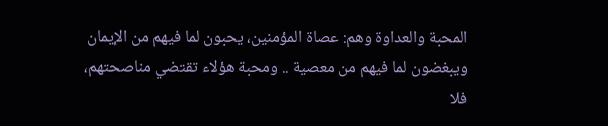المحبة والعداوة وهم: عصاة المؤمنين، يحبون لما فيهم من الإيمان ويبغضون لما فيهم من معصية .. ومحبة هؤلاء تقتضي مناصحتهم، فلا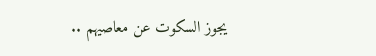يجوز السكوت عن معاصيهم ..